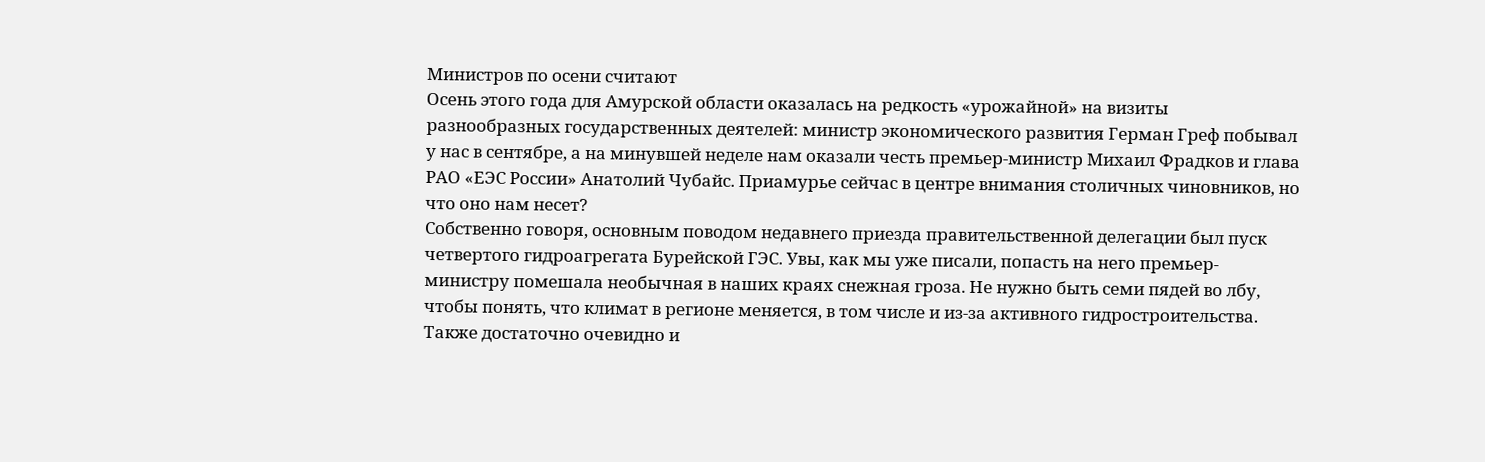Министров по осени считают
Осень этого года для Амурской области оказалась на редкость «урожайной» на визиты разнообразных государственных деятелей: министр экономического развития Герман Греф побывал у нас в сентябре, а на минувшей неделе нам оказали честь премьер-министр Михаил Фрадков и глава РАО «ЕЭС России» Анатолий Чубайс. Приамурье сейчас в центре внимания столичных чиновников, но что оно нам несет?
Собственно говоря, основным поводом недавнего приезда правительственной делегации был пуск четвертого гидроагрегата Бурейской ГЭС. Увы, как мы уже писали, попасть на него премьер-министру помешала необычная в наших краях снежная гроза. Не нужно быть семи пядей во лбу, чтобы понять, что климат в регионе меняется, в том числе и из-за активного гидростроительства. Также достаточно очевидно и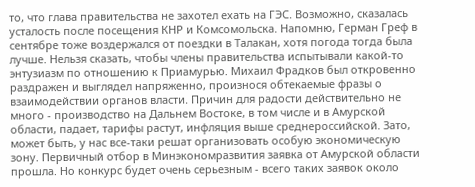то, что глава правительства не захотел ехать на ГЭС. Возможно, сказалась усталость после посещения КНР и Комсомольска. Напомню, Герман Греф в сентябре тоже воздержался от поездки в Талакан, хотя погода тогда была лучше. Нельзя сказать, чтобы члены правительства испытывали какой-то энтузиазм по отношению к Приамурью. Михаил Фрадков был откровенно раздражен и выглядел напряженно, произнося обтекаемые фразы о взаимодействии органов власти. Причин для радости действительно не много - производство на Дальнем Востоке, в том числе и в Амурской области, падает, тарифы растут, инфляция выше среднероссийской. Зато, может быть, у нас все-таки решат организовать особую экономическую зону. Первичный отбор в Минэкономразвития заявка от Амурской области прошла. Но конкурс будет очень серьезным - всего таких заявок около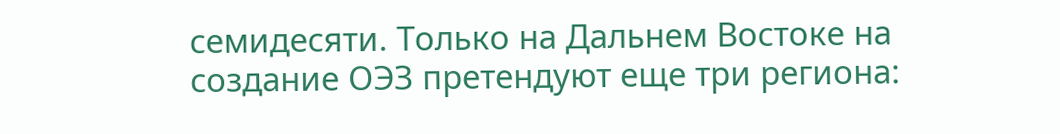семидесяти. Только на Дальнем Востоке на создание ОЭЗ претендуют еще три региона: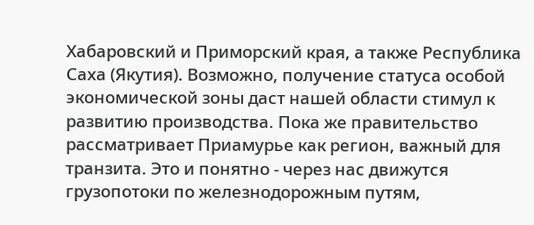Хабаровский и Приморский края, а также Республика Саха (Якутия). Возможно, получение статуса особой экономической зоны даст нашей области стимул к развитию производства. Пока же правительство рассматривает Приамурье как регион, важный для транзита. Это и понятно - через нас движутся грузопотоки по железнодорожным путям,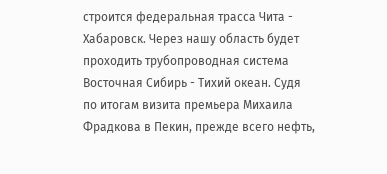строится федеральная трасса Чита - Хабаровск. Через нашу область будет проходить трубопроводная система Восточная Сибирь - Тихий океан. Судя по итогам визита премьера Михаила Фрадкова в Пекин, прежде всего нефть,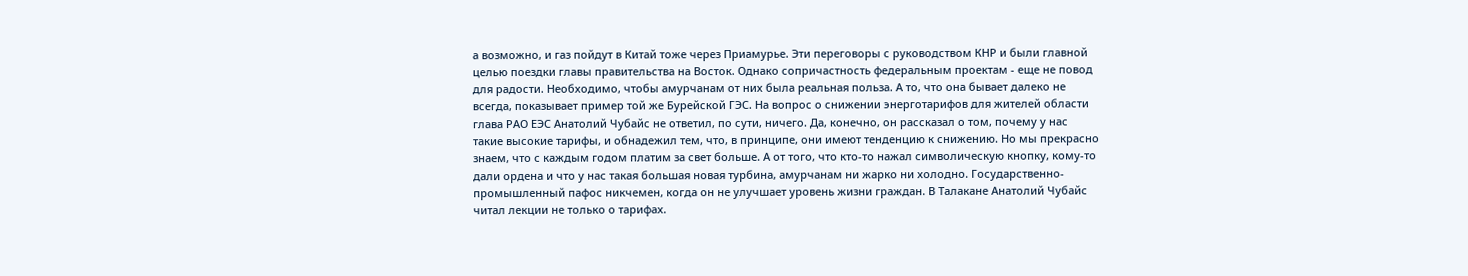а возможно, и газ пойдут в Китай тоже через Приамурье. Эти переговоры с руководством КНР и были главной целью поездки главы правительства на Восток. Однако сопричастность федеральным проектам - еще не повод для радости. Необходимо, чтобы амурчанам от них была реальная польза. А то, что она бывает далеко не всегда, показывает пример той же Бурейской ГЭС. На вопрос о снижении энерготарифов для жителей области глава РАО ЕЭС Анатолий Чубайс не ответил, по сути, ничего. Да, конечно, он рассказал о том, почему у нас такие высокие тарифы, и обнадежил тем, что, в принципе, они имеют тенденцию к снижению. Но мы прекрасно знаем, что с каждым годом платим за свет больше. А от того, что кто-то нажал символическую кнопку, кому-то дали ордена и что у нас такая большая новая турбина, амурчанам ни жарко ни холодно. Государственно-промышленный пафос никчемен, когда он не улучшает уровень жизни граждан. В Талакане Анатолий Чубайс читал лекции не только о тарифах.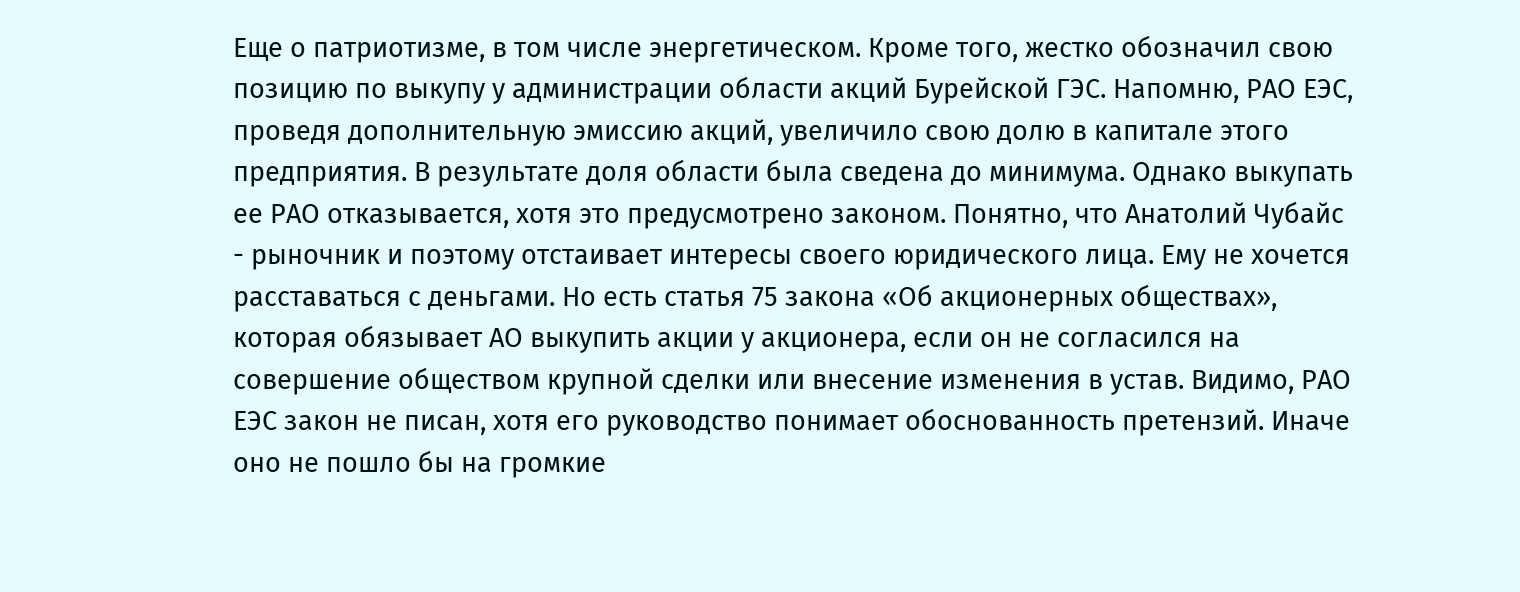Еще о патриотизме, в том числе энергетическом. Кроме того, жестко обозначил свою позицию по выкупу у администрации области акций Бурейской ГЭС. Напомню, РАО ЕЭС, проведя дополнительную эмиссию акций, увеличило свою долю в капитале этого предприятия. В результате доля области была сведена до минимума. Однако выкупать ее РАО отказывается, хотя это предусмотрено законом. Понятно, что Анатолий Чубайс - рыночник и поэтому отстаивает интересы своего юридического лица. Ему не хочется расставаться с деньгами. Но есть статья 75 закона «Об акционерных обществах», которая обязывает АО выкупить акции у акционера, если он не согласился на совершение обществом крупной сделки или внесение изменения в устав. Видимо, РАО ЕЭС закон не писан, хотя его руководство понимает обоснованность претензий. Иначе оно не пошло бы на громкие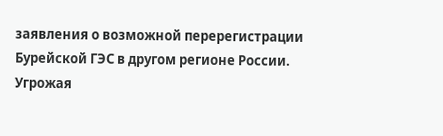заявления о возможной перерегистрации Бурейской ГЭС в другом регионе России. Угрожая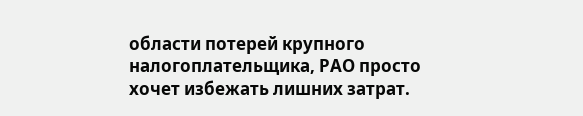области потерей крупного налогоплательщика, РАО просто хочет избежать лишних затрат.